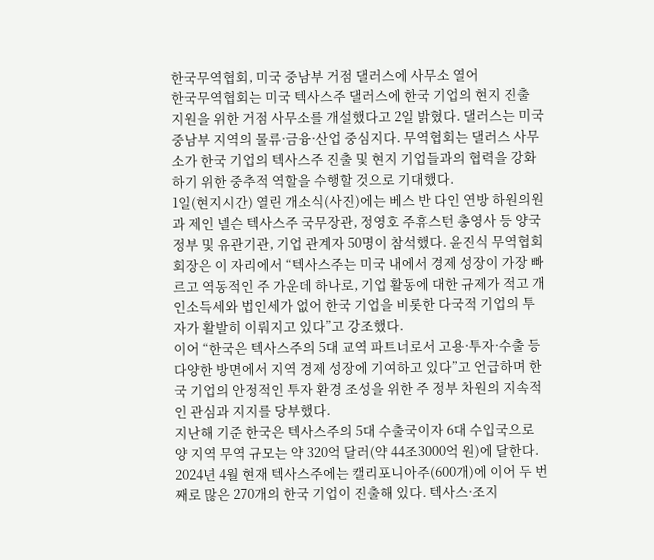한국무역협회, 미국 중남부 거점 댈러스에 사무소 열어
한국무역협회는 미국 텍사스주 댈러스에 한국 기업의 현지 진출 지원을 위한 거점 사무소를 개설했다고 2일 밝혔다. 댈러스는 미국 중남부 지역의 물류·금융·산업 중심지다. 무역협회는 댈러스 사무소가 한국 기업의 텍사스주 진출 및 현지 기업들과의 협력을 강화하기 위한 중추적 역할을 수행할 것으로 기대했다.
1일(현지시간) 열린 개소식(사진)에는 베스 반 다인 연방 하원의원과 제인 넬슨 텍사스주 국무장관, 정영호 주휴스턴 총영사 등 양국 정부 및 유관기관, 기업 관계자 50명이 참석했다. 윤진식 무역협회 회장은 이 자리에서 “텍사스주는 미국 내에서 경제 성장이 가장 빠르고 역동적인 주 가운데 하나로, 기업 활동에 대한 규제가 적고 개인소득세와 법인세가 없어 한국 기업을 비롯한 다국적 기업의 투자가 활발히 이뤄지고 있다”고 강조했다.
이어 “한국은 텍사스주의 5대 교역 파트너로서 고용·투자·수출 등 다양한 방면에서 지역 경제 성장에 기여하고 있다”고 언급하며 한국 기업의 안정적인 투자 환경 조성을 위한 주 정부 차원의 지속적인 관심과 지지를 당부했다.
지난해 기준 한국은 텍사스주의 5대 수출국이자 6대 수입국으로 양 지역 무역 규모는 약 320억 달러(약 44조3000억 원)에 달한다. 2024년 4월 현재 텍사스주에는 캘리포니아주(600개)에 이어 두 번째로 많은 270개의 한국 기업이 진출해 있다. 텍사스·조지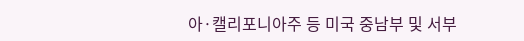아·캘리포니아주 등 미국 중남부 및 서부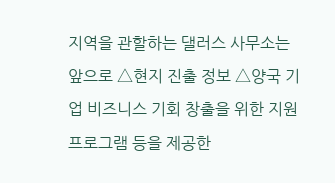지역을 관할하는 댈러스 사무소는 앞으로 △현지 진출 정보 △양국 기업 비즈니스 기회 창출을 위한 지원 프로그램 등을 제공한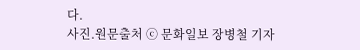다.
사진.원문출처 ⓒ 문화일보 장병철 기자